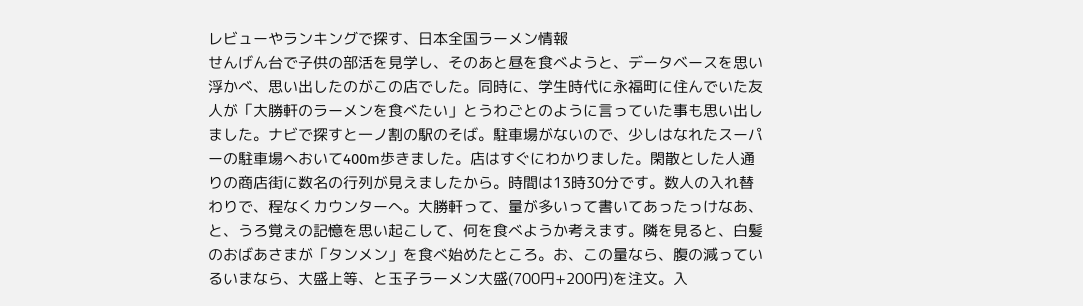レビューやランキングで探す、日本全国ラーメン情報
せんげん台で子供の部活を見学し、そのあと昼を食べようと、データベースを思い浮かべ、思い出したのがこの店でした。同時に、学生時代に永福町に住んでいた友人が「大勝軒のラーメンを食べたい」とうわごとのように言っていた事も思い出しました。ナビで探すと一ノ割の駅のそば。駐車場がないので、少しはなれたスーパーの駐車場へおいて400m歩きました。店はすぐにわかりました。閑散とした人通りの商店街に数名の行列が見えましたから。時間は13時30分です。数人の入れ替わりで、程なくカウンターへ。大勝軒って、量が多いって書いてあったっけなあ、と、うろ覚えの記憶を思い起こして、何を食べようか考えます。隣を見ると、白髪のおばあさまが「タンメン」を食べ始めたところ。お、この量なら、腹の減っているいまなら、大盛上等、と玉子ラーメン大盛(700円+200円)を注文。入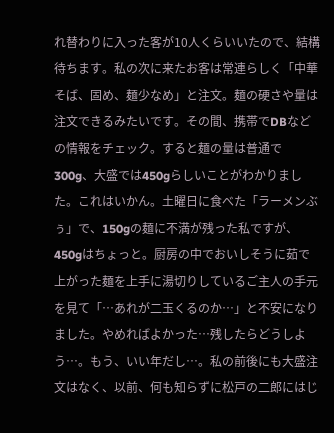れ替わりに入った客が10人くらいいたので、結構待ちます。私の次に来たお客は常連らしく「中華そば、固め、麺少なめ」と注文。麺の硬さや量は注文できるみたいです。その間、携帯でDBなどの情報をチェック。すると麺の量は普通で300g、大盛では450gらしいことがわかりました。これはいかん。土曜日に食べた「ラーメンぶぅ」で、150gの麺に不満が残った私ですが、450gはちょっと。厨房の中でおいしそうに茹で上がった麺を上手に湯切りしているご主人の手元を見て「…あれが二玉くるのか…」と不安になりました。やめればよかった…残したらどうしよう…。もう、いい年だし…。私の前後にも大盛注文はなく、以前、何も知らずに松戸の二郎にはじ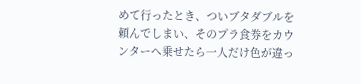めて行ったとき、ついブタダブルを頼んでしまい、そのプラ食券をカウンターへ乗せたら一人だけ色が違っ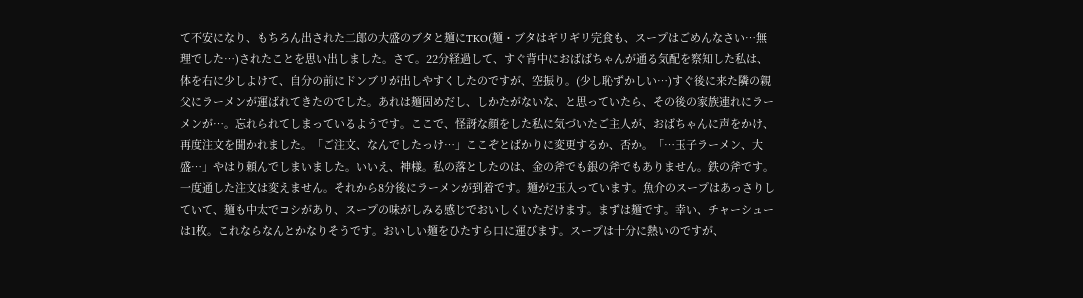て不安になり、もちろん出された二郎の大盛のブタと麺にTKO(麺・ブタはギリギリ完食も、スープはごめんなさい…無理でした…)されたことを思い出しました。さて。22分経過して、すぐ背中におばばちゃんが通る気配を察知した私は、体を右に少しよけて、自分の前にドンブリが出しやすくしたのですが、空振り。(少し恥ずかしい…)すぐ後に来た隣の親父にラーメンが運ばれてきたのでした。あれは麺固めだし、しかたがないな、と思っていたら、その後の家族連れにラーメンが…。忘れられてしまっているようです。ここで、怪訝な顔をした私に気づいたご主人が、おばちゃんに声をかけ、再度注文を聞かれました。「ご注文、なんでしたっけ…」ここぞとばかりに変更するか、否か。「…玉子ラーメン、大盛…」やはり頼んでしまいました。いいえ、神様。私の落としたのは、金の斧でも銀の斧でもありません。鉄の斧です。一度通した注文は変えません。それから8分後にラーメンが到着です。麺が2玉入っています。魚介のスープはあっさりしていて、麺も中太でコシがあり、スープの味がしみる感じでおいしくいただけます。まずは麺です。幸い、チャーシューは1枚。これならなんとかなりそうです。おいしい麺をひたすら口に運びます。スープは十分に熱いのですが、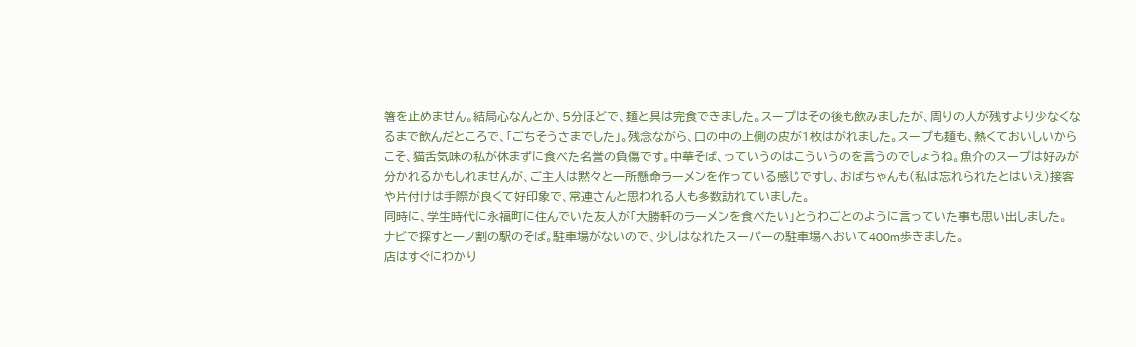箸を止めません。結局心なんとか、5分ほどで、麺と具は完食できました。スープはその後も飲みましたが、周りの人が残すより少なくなるまで飲んだところで、「ごちそうさまでした」。残念ながら、口の中の上側の皮が1枚はがれました。スープも麺も、熱くておいしいからこそ、猫舌気味の私が休まずに食べた名誉の負傷です。中華そば、っていうのはこういうのを言うのでしょうね。魚介のスープは好みが分かれるかもしれませんが、ご主人は黙々と一所懸命ラーメンを作っている感じですし、おばちゃんも(私は忘れられたとはいえ)接客や片付けは手際が良くて好印象で、常連さんと思われる人も多数訪れていました。
同時に、学生時代に永福町に住んでいた友人が「大勝軒のラーメンを食べたい」とうわごとのように言っていた事も思い出しました。
ナビで探すと一ノ割の駅のそば。駐車場がないので、少しはなれたスーパーの駐車場へおいて400m歩きました。
店はすぐにわかり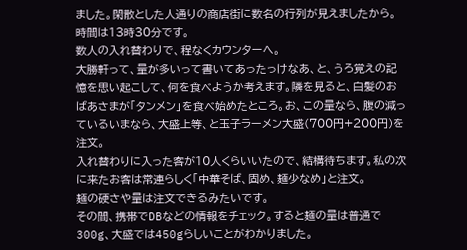ました。閑散とした人通りの商店街に数名の行列が見えましたから。時間は13時30分です。
数人の入れ替わりで、程なくカウンターへ。
大勝軒って、量が多いって書いてあったっけなあ、と、うろ覚えの記憶を思い起こして、何を食べようか考えます。隣を見ると、白髪のおばあさまが「タンメン」を食べ始めたところ。お、この量なら、腹の減っているいまなら、大盛上等、と玉子ラーメン大盛(700円+200円)を注文。
入れ替わりに入った客が10人くらいいたので、結構待ちます。私の次に来たお客は常連らしく「中華そば、固め、麺少なめ」と注文。
麺の硬さや量は注文できるみたいです。
その間、携帯でDBなどの情報をチェック。すると麺の量は普通で300g、大盛では450gらしいことがわかりました。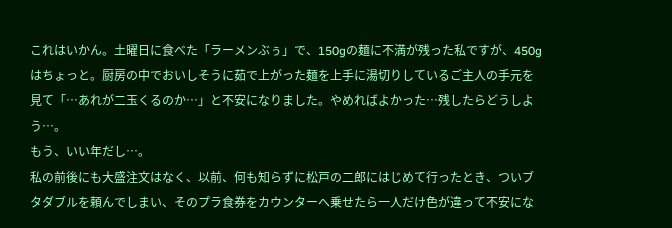これはいかん。土曜日に食べた「ラーメンぶぅ」で、150gの麺に不満が残った私ですが、450gはちょっと。厨房の中でおいしそうに茹で上がった麺を上手に湯切りしているご主人の手元を見て「…あれが二玉くるのか…」と不安になりました。やめればよかった…残したらどうしよう…。
もう、いい年だし…。
私の前後にも大盛注文はなく、以前、何も知らずに松戸の二郎にはじめて行ったとき、ついブタダブルを頼んでしまい、そのプラ食券をカウンターへ乗せたら一人だけ色が違って不安にな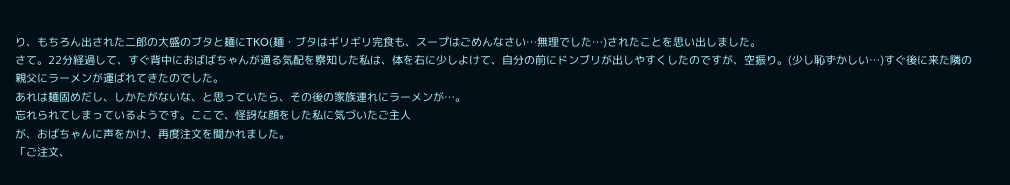り、もちろん出された二郎の大盛のブタと麺にTKO(麺・ブタはギリギリ完食も、スープはごめんなさい…無理でした…)されたことを思い出しました。
さて。22分経過して、すぐ背中におばばちゃんが通る気配を察知した私は、体を右に少しよけて、自分の前にドンブリが出しやすくしたのですが、空振り。(少し恥ずかしい…)すぐ後に来た隣の親父にラーメンが運ばれてきたのでした。
あれは麺固めだし、しかたがないな、と思っていたら、その後の家族連れにラーメンが…。
忘れられてしまっているようです。ここで、怪訝な顔をした私に気づいたご主人
が、おばちゃんに声をかけ、再度注文を聞かれました。
「ご注文、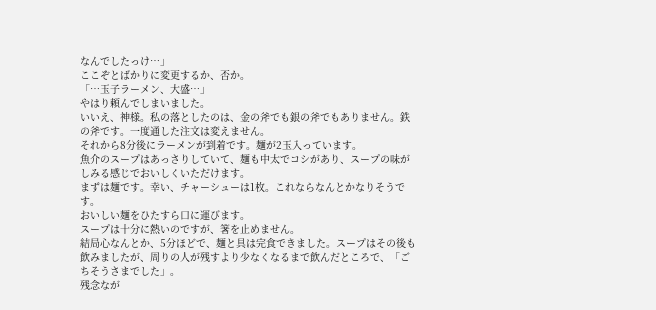なんでしたっけ…」
ここぞとばかりに変更するか、否か。
「…玉子ラーメン、大盛…」
やはり頼んでしまいました。
いいえ、神様。私の落としたのは、金の斧でも銀の斧でもありません。鉄の斧です。一度通した注文は変えません。
それから8分後にラーメンが到着です。麺が2玉入っています。
魚介のスープはあっさりしていて、麺も中太でコシがあり、スープの味がしみる感じでおいしくいただけます。
まずは麺です。幸い、チャーシューは1枚。これならなんとかなりそうです。
おいしい麺をひたすら口に運びます。
スープは十分に熱いのですが、箸を止めません。
結局心なんとか、5分ほどで、麺と具は完食できました。スープはその後も飲みましたが、周りの人が残すより少なくなるまで飲んだところで、「ごちそうさまでした」。
残念なが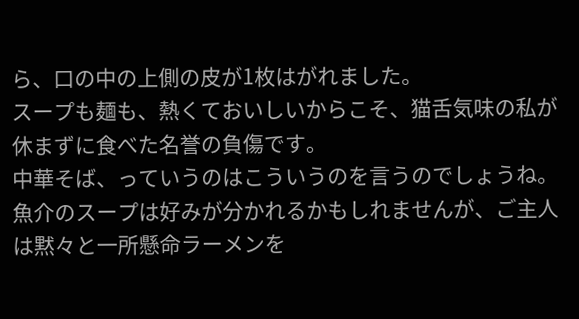ら、口の中の上側の皮が1枚はがれました。
スープも麺も、熱くておいしいからこそ、猫舌気味の私が休まずに食べた名誉の負傷です。
中華そば、っていうのはこういうのを言うのでしょうね。
魚介のスープは好みが分かれるかもしれませんが、ご主人は黙々と一所懸命ラーメンを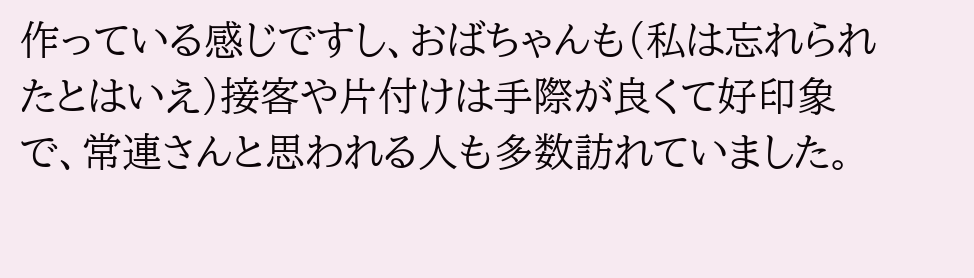作っている感じですし、おばちゃんも(私は忘れられたとはいえ)接客や片付けは手際が良くて好印象で、常連さんと思われる人も多数訪れていました。